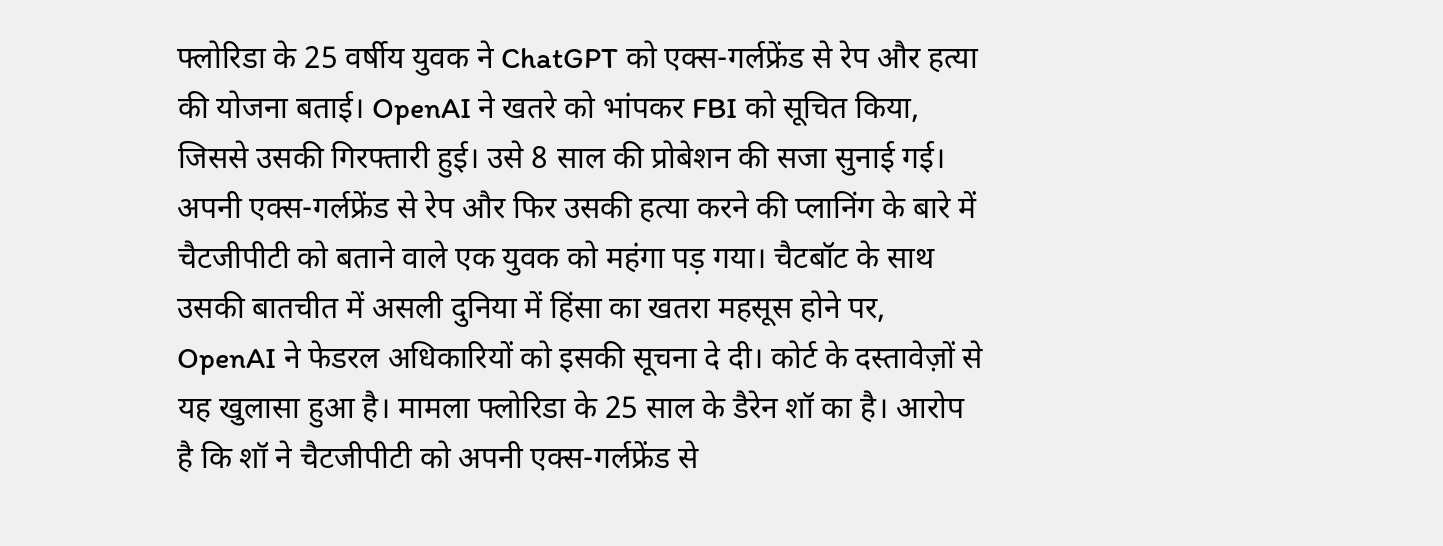फ्लोरिडा के 25 वर्षीय युवक ने ChatGPT को एक्स-गर्लफ्रेंड से रेप और हत्या की योजना बताई। OpenAI ने खतरे को भांपकर FBI को सूचित किया, जिससे उसकी गिरफ्तारी हुई। उसे 8 साल की प्रोबेशन की सजा सुनाई गई।
अपनी एक्स-गर्लफ्रेंड से रेप और फिर उसकी हत्या करने की प्लानिंग के बारे में चैटजीपीटी को बताने वाले एक युवक को महंगा पड़ गया। चैटबॉट के साथ उसकी बातचीत में असली दुनिया में हिंसा का खतरा महसूस होने पर, OpenAI ने फेडरल अधिकारियों को इसकी सूचना दे दी। कोर्ट के दस्तावेज़ों से यह खुलासा हुआ है। मामला फ्लोरिडा के 25 साल के डैरेन शॉ का है। आरोप है कि शॉ ने चैटजीपीटी को अपनी एक्स-गर्लफ्रेंड से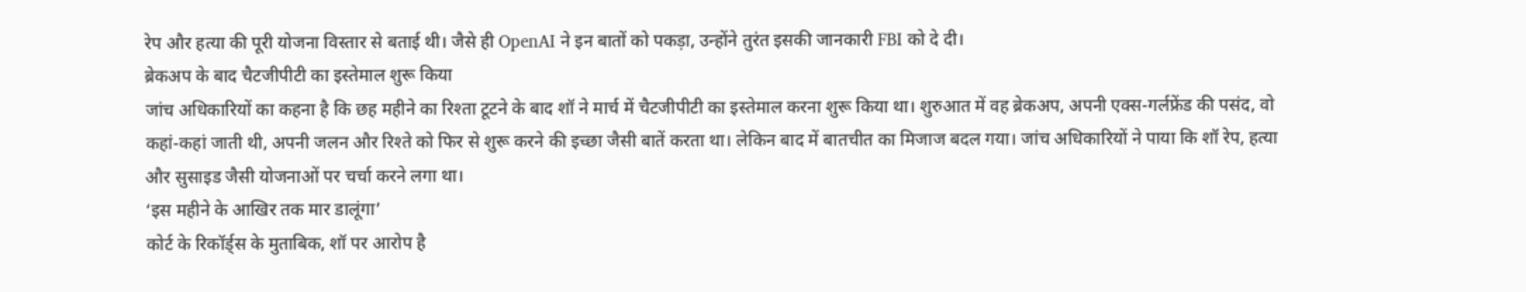रेप और हत्या की पूरी योजना विस्तार से बताई थी। जैसे ही OpenAI ने इन बातों को पकड़ा, उन्होंने तुरंत इसकी जानकारी FBI को दे दी।
ब्रेकअप के बाद चैटजीपीटी का इस्तेमाल शुरू किया
जांच अधिकारियों का कहना है कि छह महीने का रिश्ता टूटने के बाद शॉ ने मार्च में चैटजीपीटी का इस्तेमाल करना शुरू किया था। शुरुआत में वह ब्रेकअप, अपनी एक्स-गर्लफ्रेंड की पसंद, वो कहां-कहां जाती थी, अपनी जलन और रिश्ते को फिर से शुरू करने की इच्छा जैसी बातें करता था। लेकिन बाद में बातचीत का मिजाज बदल गया। जांच अधिकारियों ने पाया कि शॉ रेप, हत्या और सुसाइड जैसी योजनाओं पर चर्चा करने लगा था।
‘इस महीने के आखिर तक मार डालूंगा’
कोर्ट के रिकॉर्ड्स के मुताबिक, शॉ पर आरोप है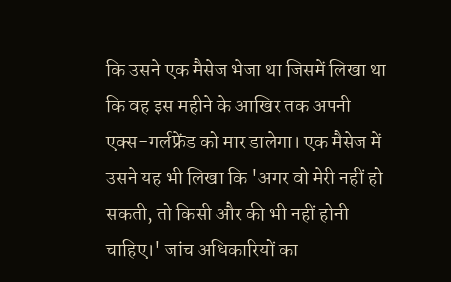कि उसने एक मैसेज भेजा था जिसमें लिखा था कि वह इस महीने के आखिर तक अपनी एक्स-गर्लफ्रेंड को मार डालेगा। एक मैसेज में उसने यह भी लिखा कि 'अगर वो मेरी नहीं हो सकती, तो किसी और की भी नहीं होनी चाहिए।' जांच अधिकारियों का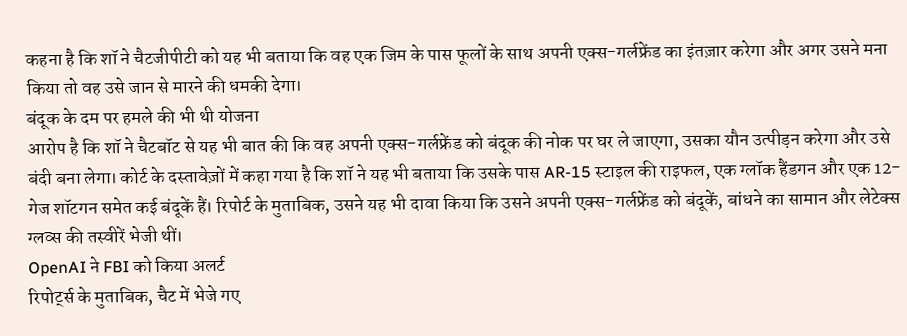कहना है कि शॉ ने चैटजीपीटी को यह भी बताया कि वह एक जिम के पास फूलों के साथ अपनी एक्स-गर्लफ्रेंड का इंतज़ार करेगा और अगर उसने मना किया तो वह उसे जान से मारने की धमकी देगा।
बंदूक के दम पर हमले की भी थी योजना
आरोप है कि शॉ ने चैटबॉट से यह भी बात की कि वह अपनी एक्स-गर्लफ्रेंड को बंदूक की नोक पर घर ले जाएगा, उसका यौन उत्पीड़न करेगा और उसे बंदी बना लेगा। कोर्ट के दस्तावेज़ों में कहा गया है कि शॉ ने यह भी बताया कि उसके पास AR-15 स्टाइल की राइफल, एक ग्लॉक हैंडगन और एक 12-गेज शॉटगन समेत कई बंदूकें हैं। रिपोर्ट के मुताबिक, उसने यह भी दावा किया कि उसने अपनी एक्स-गर्लफ्रेंड को बंदूकें, बांधने का सामान और लेटेक्स ग्लव्स की तस्वीरें भेजी थीं।
OpenAI ने FBI को किया अलर्ट
रिपोर्ट्स के मुताबिक, चैट में भेजे गए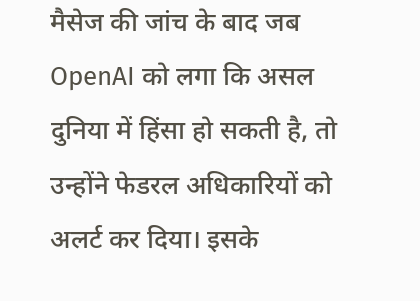मैसेज की जांच के बाद जब OpenAI को लगा कि असल दुनिया में हिंसा हो सकती है, तो उन्होंने फेडरल अधिकारियों को अलर्ट कर दिया। इसके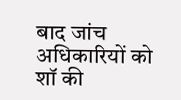बाद जांच अधिकारियों को शॉ की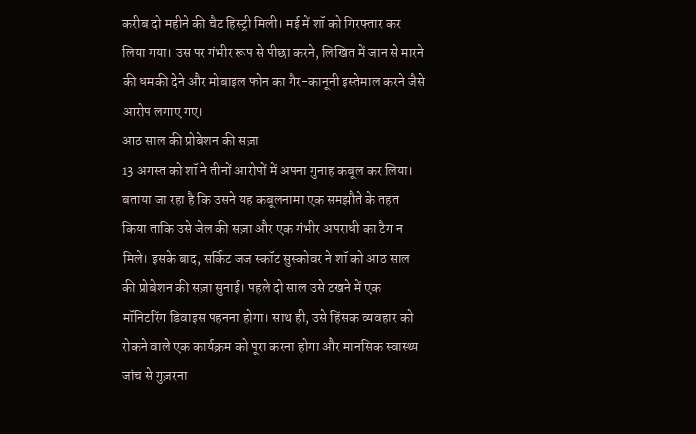करीब दो महीने की चैट हिस्ट्री मिली। मई में शॉ को गिरफ्तार कर लिया गया। उस पर गंभीर रूप से पीछा करने, लिखित में जान से मारने की धमकी देने और मोबाइल फोन का गैर-कानूनी इस्तेमाल करने जैसे आरोप लगाए गए।
आठ साल की प्रोबेशन की सज़ा
13 अगस्त को शॉ ने तीनों आरोपों में अपना गुनाह कबूल कर लिया। बताया जा रहा है कि उसने यह कबूलनामा एक समझौते के तहत किया ताकि उसे जेल की सज़ा और एक गंभीर अपराधी का टैग न मिले। इसके बाद, सर्किट जज स्कॉट सुस्कोवर ने शॉ को आठ साल की प्रोबेशन की सज़ा सुनाई। पहले दो साल उसे टखने में एक मॉनिटरिंग डिवाइस पहनना होगा। साथ ही, उसे हिंसक व्यवहार को रोकने वाले एक कार्यक्रम को पूरा करना होगा और मानसिक स्वास्थ्य जांच से गुज़रना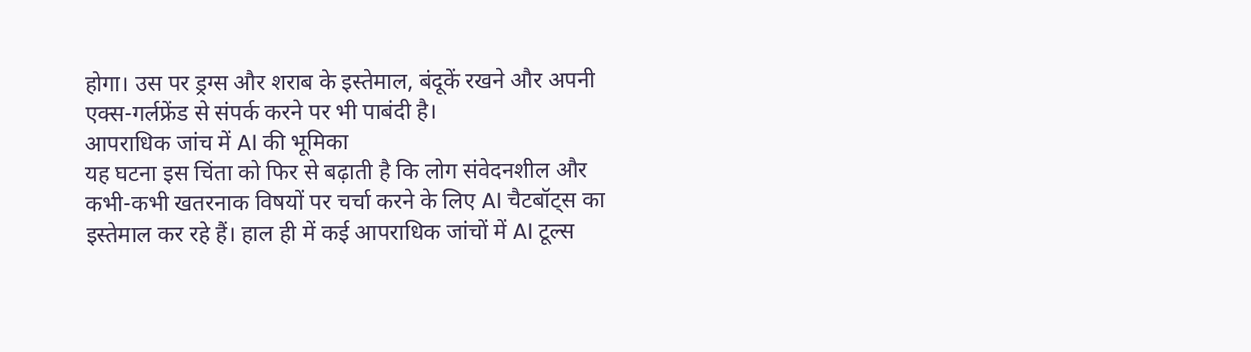होगा। उस पर ड्रग्स और शराब के इस्तेमाल, बंदूकें रखने और अपनी एक्स-गर्लफ्रेंड से संपर्क करने पर भी पाबंदी है।
आपराधिक जांच में AI की भूमिका
यह घटना इस चिंता को फिर से बढ़ाती है कि लोग संवेदनशील और कभी-कभी खतरनाक विषयों पर चर्चा करने के लिए AI चैटबॉट्स का इस्तेमाल कर रहे हैं। हाल ही में कई आपराधिक जांचों में AI टूल्स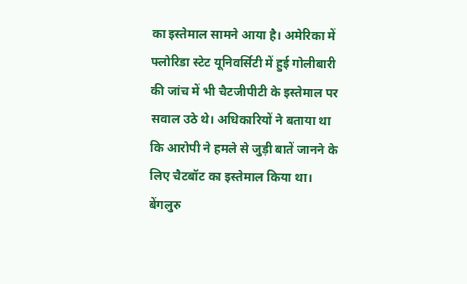का इस्तेमाल सामने आया है। अमेरिका में फ्लोरिडा स्टेट यूनिवर्सिटी में हुई गोलीबारी की जांच में भी चैटजीपीटी के इस्तेमाल पर सवाल उठे थे। अधिकारियों ने बताया था कि आरोपी ने हमले से जुड़ी बातें जानने के लिए चैटबॉट का इस्तेमाल किया था।
बेंगलुरु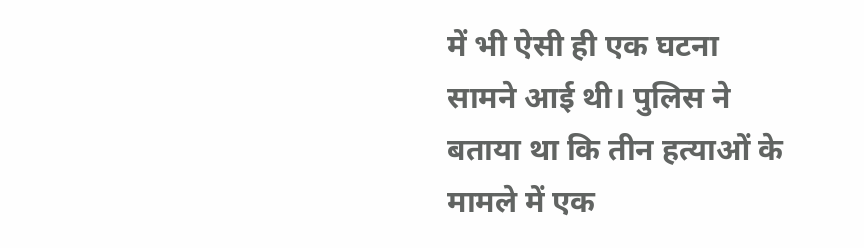में भी ऐसी ही एक घटना सामने आई थी। पुलिस ने बताया था कि तीन हत्याओं के मामले में एक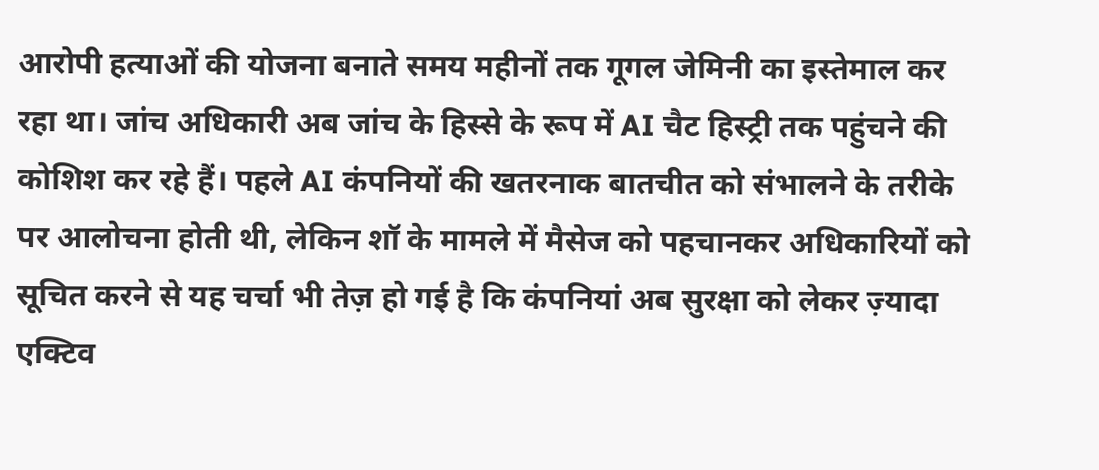आरोपी हत्याओं की योजना बनाते समय महीनों तक गूगल जेमिनी का इस्तेमाल कर रहा था। जांच अधिकारी अब जांच के हिस्से के रूप में AI चैट हिस्ट्री तक पहुंचने की कोशिश कर रहे हैं। पहले AI कंपनियों की खतरनाक बातचीत को संभालने के तरीके पर आलोचना होती थी, लेकिन शॉ के मामले में मैसेज को पहचानकर अधिकारियों को सूचित करने से यह चर्चा भी तेज़ हो गई है कि कंपनियां अब सुरक्षा को लेकर ज़्यादा एक्टिव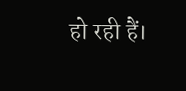हो रही हैं।